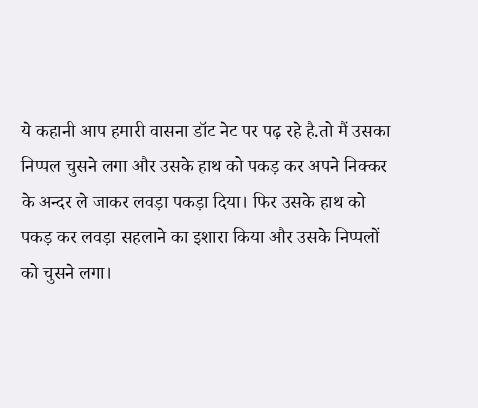ये कहानी आप हमारी वासना डॉट नेट पर पढ़ रहे है.तो मैं उसका निप्पल चुसने लगा और उसके हाथ को पकड़ कर अपने निक्कर के अन्दर ले जाकर लवड़ा पकड़ा दिया। फिर उसके हाथ को पकड़ कर लवड़ा सहलाने का इशारा किया और उसके निप्पलों को चुसने लगा।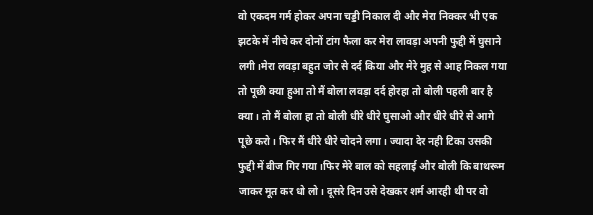वो एकदम गर्म होकर अपना चड्डी निकाल दी और मेरा निक्कर भी एक झटके में नीचे कर दोनों टांग फैला कर मेरा लावड़ा अपनी फुद्दी में घुसाने लगी।मेरा लवड़ा बहुत जोर से दर्द किया और मेरे मुह से आह निकल गया तो पूछी क्या हुआ तो मैं बोला लवड़ा दर्द होरहा तो बोली पहली बार है क्या। तो मैं बोला हा तो बोली धीरे धीरे घुसाओ और धीरे धीरे से आगे पूछे करो। फिर मैं धीरे धीरे चोदने लगा। ज्यादा देर नही टिका उसकी फुद्दी में बीज गिर गया।फिर मेरे बाल को सहलाई और बोली कि बाथरूम जाकर मूत कर धो लो। दूसरे दिन उसे देखकर शर्म आरही थी पर वो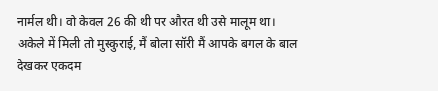नार्मल थी। वो केवल 26 की थी पर औरत थी उसे मालूम था। अकेले में मिली तो मुस्कुराई, मैं बोला सॉरी मैं आपके बगल के बाल देखकर एकदम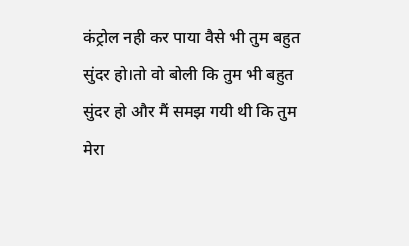कंट्रोल नही कर पाया वैसे भी तुम बहुत सुंदर हो।तो वो बोली कि तुम भी बहुत सुंदर हो और मैं समझ गयी थी कि तुम मेरा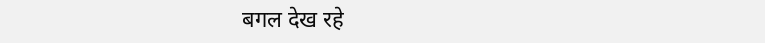बगल देख रहे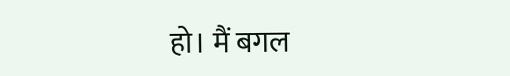हो। मैं बगल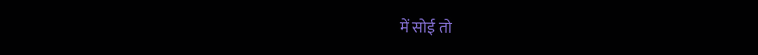में सोई तो